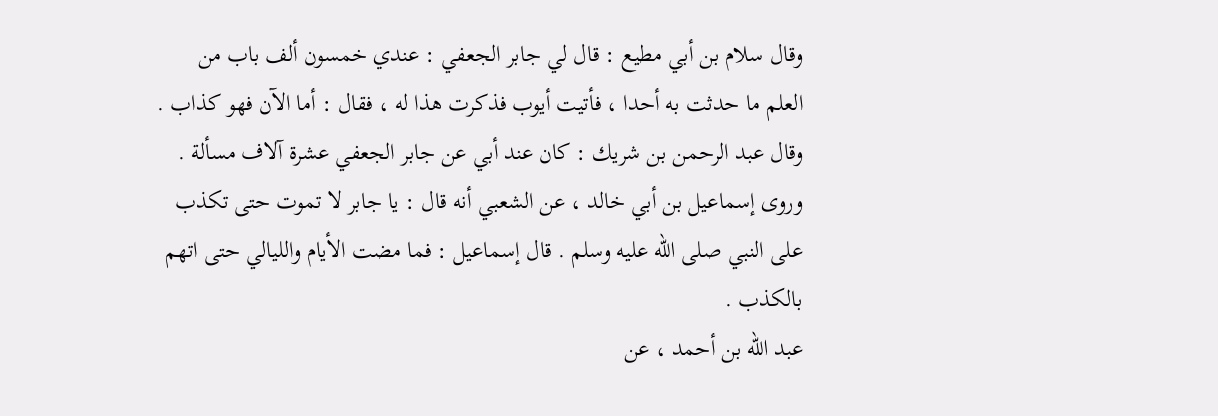وقال سلام بن أبي مطيع : قال لي جابر الجعفي : عندي خمسون ألف باب من
العلم ما حدثت به أحدا ، فأتيت أيوب فذكرت هذا له ، فقال : أما الآن فهو كذاب .
وقال عبد الرحمن بن شريك : كان عند أبي عن جابر الجعفي عشرة آلاف مسألة .
وروى إسماعيل بن أبي خالد ، عن الشعبي أنه قال : يا جابر لا تموت حتى تكذب
على النبي صلى الله عليه وسلم . قال إسماعيل : فما مضت الأيام والليالي حتى اتهم بالكذب .
عبد الله بن أحمد ، عن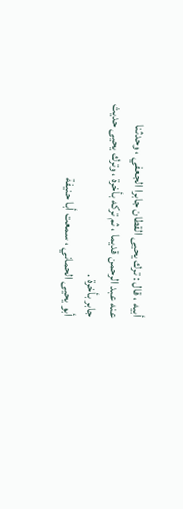أبيه ، قال : ترك يحيى القطان جابرا الجعفي ، وحدثنا
عنه عبد الرحمن قديما ، ثم تركه بأخرة ، وترك يحيى حديث جابر بأخرة .
أبو يحيى الحماني ، سمعت أبا حنيفة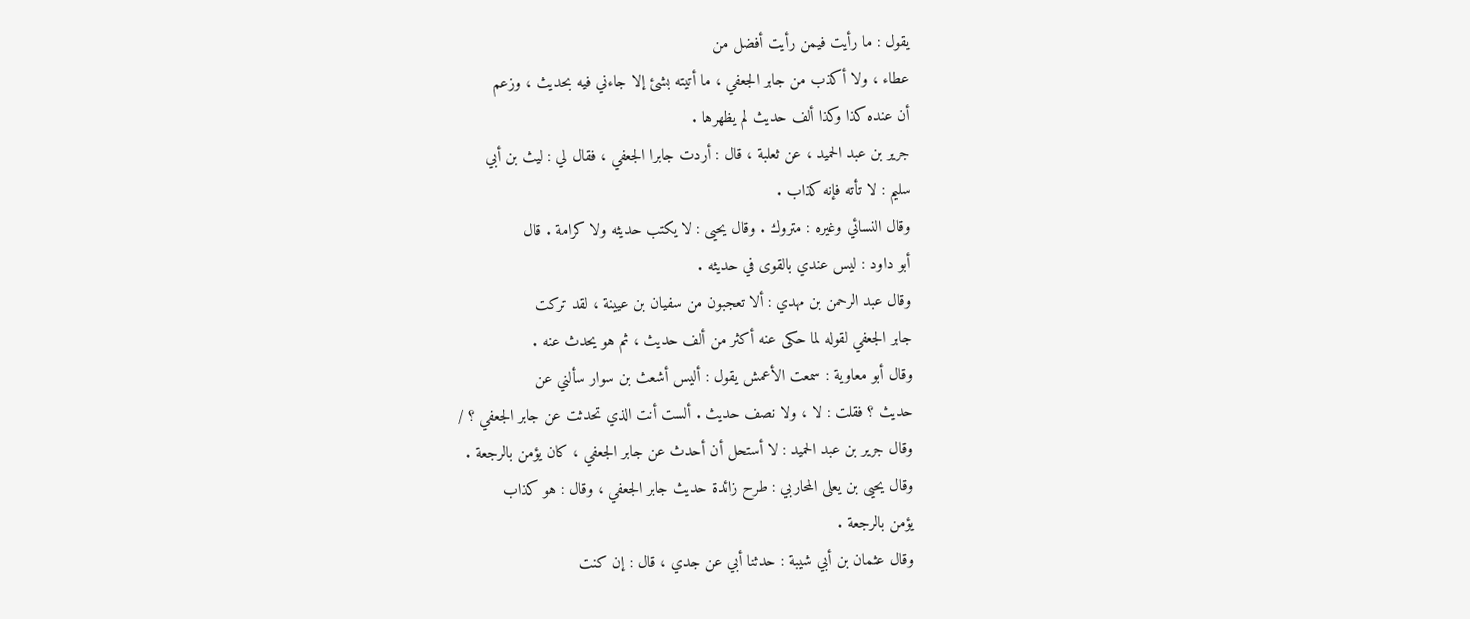يقول : ما رأيت فيمن رأيت أفضل من
عطاء ، ولا أكذب من جابر الجعفي ، ما أتيته بشئ إلا جاءني فيه بحديث ، وزعم
أن عنده كذا وكذا ألف حديث لم يظهرها .
جرير بن عبد الحميد ، عن ثعلبة ، قال : أردت جابرا الجعفي ، فقال لي : ليث بن أبي
سليم : لا تأته فإنه كذاب .
وقال النسائي وغيره : متروك . وقال يحيى : لا يكتب حديثه ولا كرامة . قال
أبو داود : ليس عندي بالقوى في حديثه .
وقال عبد الرحمن بن مهدي : ألا تعجبون من سفيان بن عيينة ، لقد تركت
جابر الجعفي لقوله لما حكى عنه أكثر من ألف حديث ، ثم هو يحدث عنه .
وقال أبو معاوية : سمعت الأعمش يقول : أليس أشعث بن سوار سألني عن
حديث ؟ فقلت : لا ، ولا نصف حديث . ألست أنت الذي تحدثت عن جابر الجعفي ؟ /
وقال جرير بن عبد الحميد : لا أستحل أن أحدث عن جابر الجعفي ، كان يؤمن بالرجعة .
وقال يحيى بن يعلى المحاربي : طرح زائدة حديث جابر الجعفي ، وقال : هو كذاب
يؤمن بالرجعة .
وقال عثمان بن أبي شيبة : حدثنا أبي عن جدي ، قال : إن كنت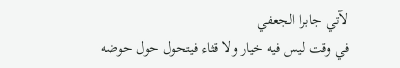لآتي جابرا الجعفي
في وقت ليس فيه خيار ولا قثاء فيتحول حول حوضه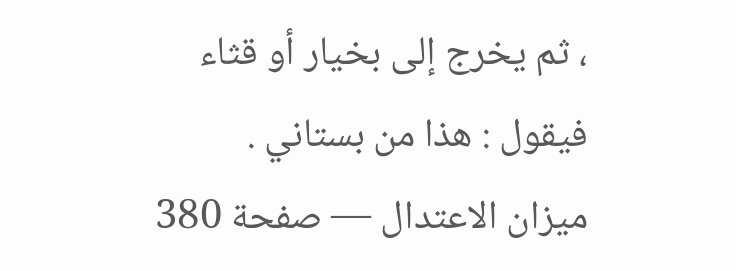، ثم يخرج إلى بخيار أو قثاء
فيقول : هذا من بستاني .
ميزان الاعتدال — صفحة 380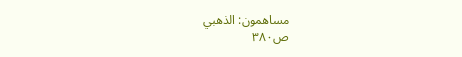مساهمون: الذهبي
ص٣٨٠